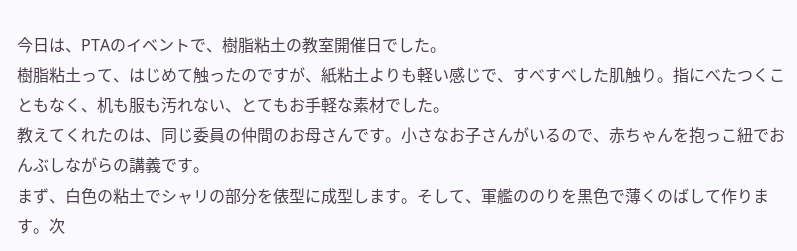今日は、PTAのイベントで、樹脂粘土の教室開催日でした。
樹脂粘土って、はじめて触ったのですが、紙粘土よりも軽い感じで、すべすべした肌触り。指にべたつくこともなく、机も服も汚れない、とてもお手軽な素材でした。
教えてくれたのは、同じ委員の仲間のお母さんです。小さなお子さんがいるので、赤ちゃんを抱っこ紐でおんぶしながらの講義です。
まず、白色の粘土でシャリの部分を俵型に成型します。そして、軍艦ののりを黒色で薄くのばして作ります。次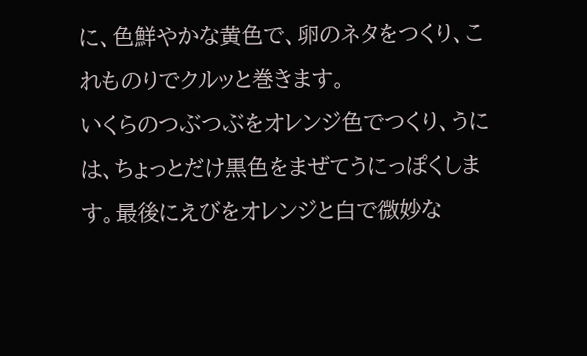に、色鮮やかな黄色で、卵のネタをつくり、これものりでクルッと巻きます。
いくらのつぶつぶをオレンジ色でつくり、うには、ちょっとだけ黒色をまぜてうにっぽくします。最後にえびをオレンジと白で微妙な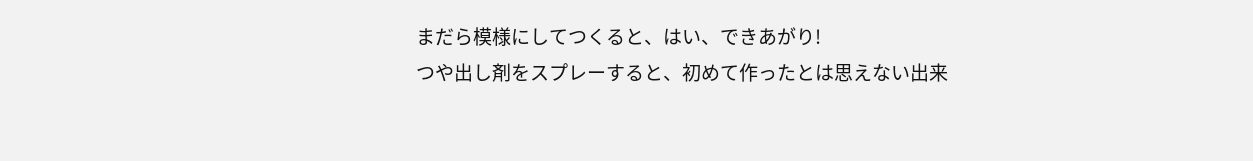まだら模様にしてつくると、はい、できあがり!
つや出し剤をスプレーすると、初めて作ったとは思えない出来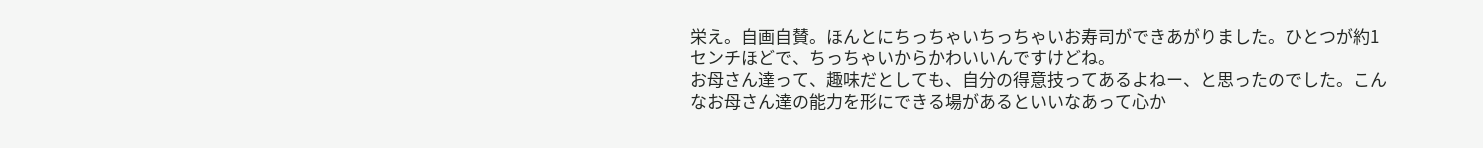栄え。自画自賛。ほんとにちっちゃいちっちゃいお寿司ができあがりました。ひとつが約1センチほどで、ちっちゃいからかわいいんですけどね。
お母さん達って、趣味だとしても、自分の得意技ってあるよねー、と思ったのでした。こんなお母さん達の能力を形にできる場があるといいなあって心か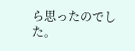ら思ったのでした。